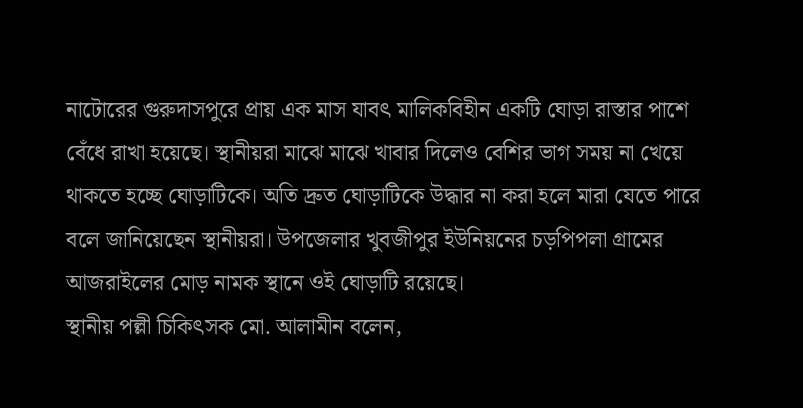নাটোরের গুরুদাসপুরে প্রায় এক মাস যাবৎ মালিকবিহীন একটি ঘোড়া রাস্তার পাশে বেঁধে রাখা হয়েছে। স্থানীয়রা মাঝে মাঝে খাবার দিলেও বেশির ভাগ সময় না খেয়ে থাকতে হচ্ছে ঘোড়াটিকে। অতি দ্রুত ঘোড়াটিকে উদ্ধার না করা হলে মারা যেতে পারে বলে জানিয়েছেন স্থানীয়রা। উপজেলার খুবজীপুর ইউনিয়নের চড়পিপলা গ্রামের আজরাইলের মোড় নামক স্থানে ওই ঘোড়াটি রয়েছে।
স্থানীয় পল্লী চিকিৎসক মো. আলামীন বলেন,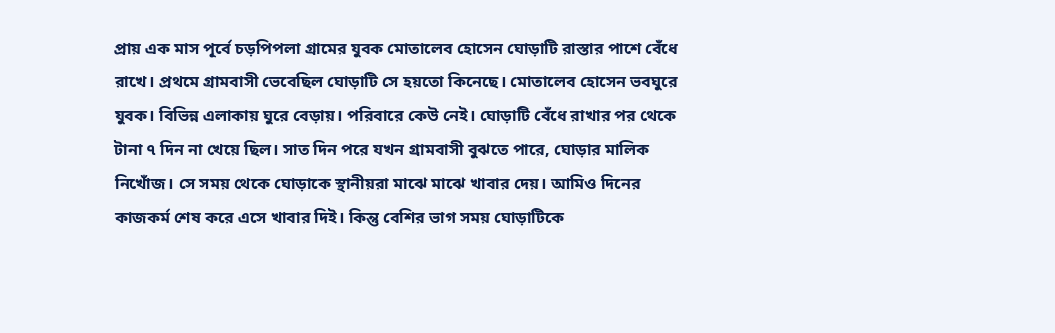প্রায় এক মাস পূর্বে চড়পিপলা গ্রামের যুবক মোতালেব হোসেন ঘোড়াটি রাস্তার পাশে বেঁধে রাখে। প্রথমে গ্রামবাসী ভেবেছিল ঘোড়াটি সে হয়তো কিনেছে। মোতালেব হোসেন ভবঘুরে যুবক। বিভিন্ন এলাকায় ঘুরে বেড়ায়। পরিবারে কেউ নেই। ঘোড়াটি বেঁধে রাখার পর থেকে টানা ৭ দিন না খেয়ে ছিল। সাত দিন পরে যখন গ্রামবাসী বুঝতে পারে, ঘোড়ার মালিক নিখোঁজ। সে সময় থেকে ঘোড়াকে স্থানীয়রা মাঝে মাঝে খাবার দেয়। আমিও দিনের কাজকর্ম শেষ করে এসে খাবার দিই। কিন্তু বেশির ভাগ সময় ঘোড়াটিকে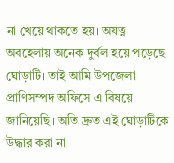না খেয়ে থাকতে হয়। অযত্ন অবহেলায় অনেক দুর্বল হয়ে পড়েছে ঘোড়াটি। তাই আমি উপজেলা প্রাণিসম্পদ অফিসে এ বিষয়ে জানিয়েছি। অতি দ্রুত এই ঘোড়াটিকে উদ্ধার করা না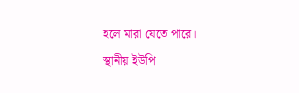হলে মারা যেতে পারে।
স্থানীয় ইউপি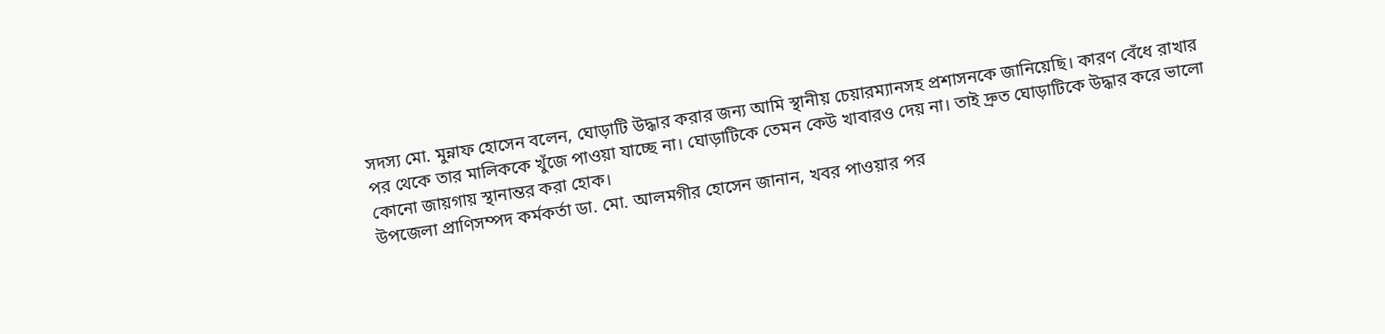সদস্য মো. মুন্নাফ হোসেন বলেন, ঘোড়াটি উদ্ধার করার জন্য আমি স্থানীয় চেয়ারম্যানসহ প্রশাসনকে জানিয়েছি। কারণ বেঁধে রাখার পর থেকে তার মালিককে খুঁজে পাওয়া যাচ্ছে না। ঘোড়াটিকে তেমন কেউ খাবারও দেয় না। তাই দ্রুত ঘোড়াটিকে উদ্ধার করে ভালো কোনো জায়গায় স্থানান্তর করা হোক।
উপজেলা প্রাণিসম্পদ কর্মকর্তা ডা. মো. আলমগীর হোসেন জানান, খবর পাওয়ার পর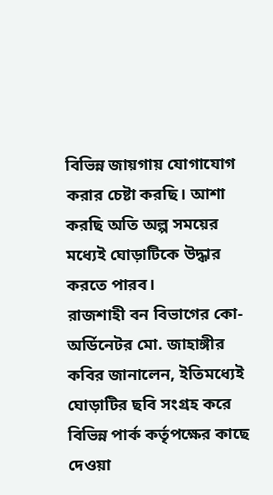বিভিন্ন জায়গায় যোগাযোগ করার চেষ্টা করছি। আশা করছি অতি অল্প সময়ের মধ্যেই ঘোড়াটিকে উদ্ধার করতে পারব।
রাজশাহী বন বিভাগের কো-অর্ডিনেটর মো. জাহাঙ্গীর কবির জানালেন, ইতিমধ্যেই ঘোড়াটির ছবি সংগ্রহ করে বিভিন্ন পার্ক কর্তৃপক্ষের কাছে দেওয়া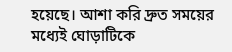হয়েছে। আশা করি দ্রুত সময়ের মধ্যেই ঘোড়াটিকে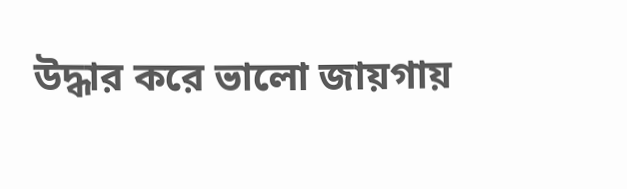উদ্ধার করে ভালো জায়গায়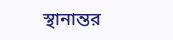স্থানান্তর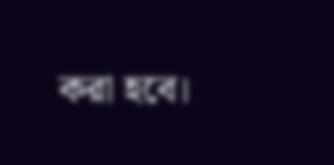করা হবে।